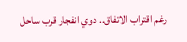رغم اقتراب الاتفاق.. دوي انفجار قرب ساحل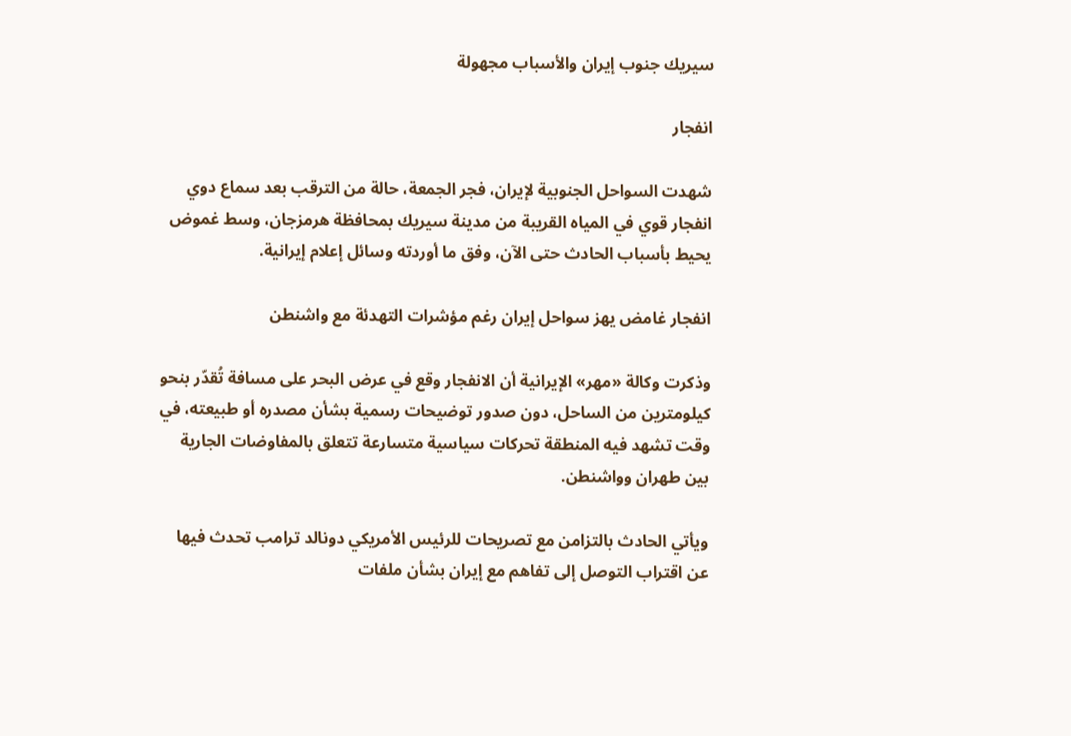سيريك جنوب إيران والأسباب مجهولة

انفجار

شهدت السواحل الجنوبية لإيران، فجر الجمعة، حالة من الترقب بعد سماع دوي انفجار قوي في المياه القريبة من مدينة سيريك بمحافظة هرمزجان، وسط غموض يحيط بأسباب الحادث حتى الآن، وفق ما أوردته وسائل إعلام إيرانية.

انفجار غامض يهز سواحل إيران رغم مؤشرات التهدئة مع واشنطن

وذكرت وكالة «مهر» الإيرانية أن الانفجار وقع في عرض البحر على مسافة تُقدّر بنحو كيلومترين من الساحل، دون صدور توضيحات رسمية بشأن مصدره أو طبيعته، في وقت تشهد فيه المنطقة تحركات سياسية متسارعة تتعلق بالمفاوضات الجارية بين طهران وواشنطن.

ويأتي الحادث بالتزامن مع تصريحات للرئيس الأمريكي دونالد ترامب تحدث فيها عن اقتراب التوصل إلى تفاهم مع إيران بشأن ملفات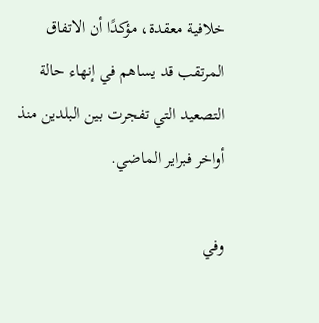خلافية معقدة، مؤكدًا أن الاتفاق المرتقب قد يساهم في إنهاء حالة التصعيد التي تفجرت بين البلدين منذ أواخر فبراير الماضي.

وفي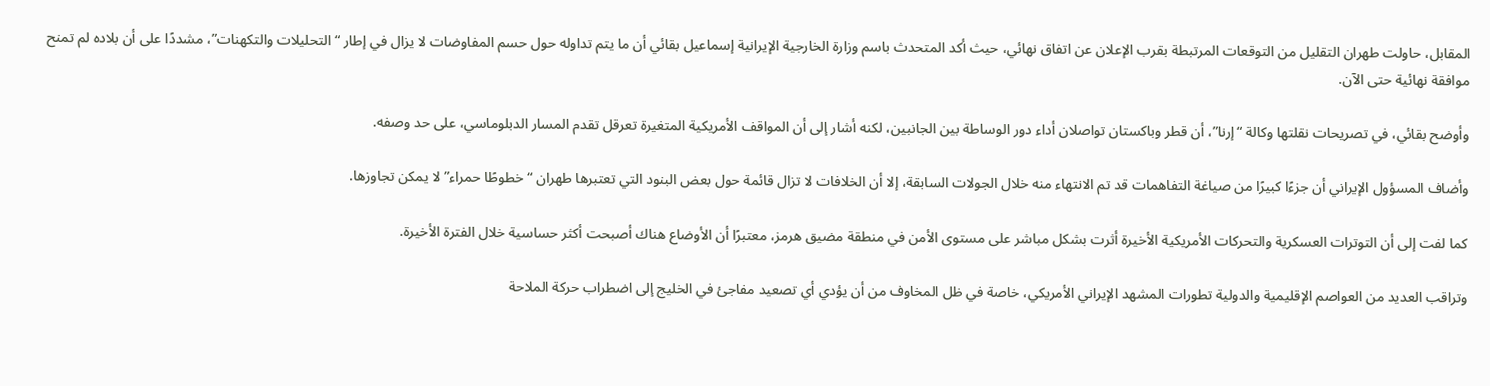المقابل، حاولت طهران التقليل من التوقعات المرتبطة بقرب الإعلان عن اتفاق نهائي، حيث أكد المتحدث باسم وزارة الخارجية الإيرانية إسماعيل بقائي أن ما يتم تداوله حول حسم المفاوضات لا يزال في إطار “التحليلات والتكهنات”، مشددًا على أن بلاده لم تمنح موافقة نهائية حتى الآن.

وأوضح بقائي، في تصريحات نقلتها وكالة “إرنا”، أن قطر وباكستان تواصلان أداء دور الوساطة بين الجانبين، لكنه أشار إلى أن المواقف الأمريكية المتغيرة تعرقل تقدم المسار الدبلوماسي، على حد وصفه.

وأضاف المسؤول الإيراني أن جزءًا كبيرًا من صياغة التفاهمات قد تم الانتهاء منه خلال الجولات السابقة، إلا أن الخلافات لا تزال قائمة حول بعض البنود التي تعتبرها طهران “خطوطًا حمراء” لا يمكن تجاوزها.

كما لفت إلى أن التوترات العسكرية والتحركات الأمريكية الأخيرة أثرت بشكل مباشر على مستوى الأمن في منطقة مضيق هرمز، معتبرًا أن الأوضاع هناك أصبحت أكثر حساسية خلال الفترة الأخيرة.

وتراقب العديد من العواصم الإقليمية والدولية تطورات المشهد الإيراني الأمريكي، خاصة في ظل المخاوف من أن يؤدي أي تصعيد مفاجئ في الخليج إلى اضطراب حركة الملاحة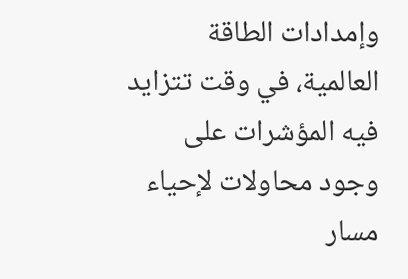وإمدادات الطاقة العالمية، في وقت تتزايد فيه المؤشرات على وجود محاولات لإحياء مسار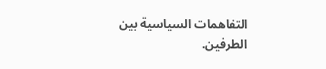التفاهمات السياسية بين الطرفين.